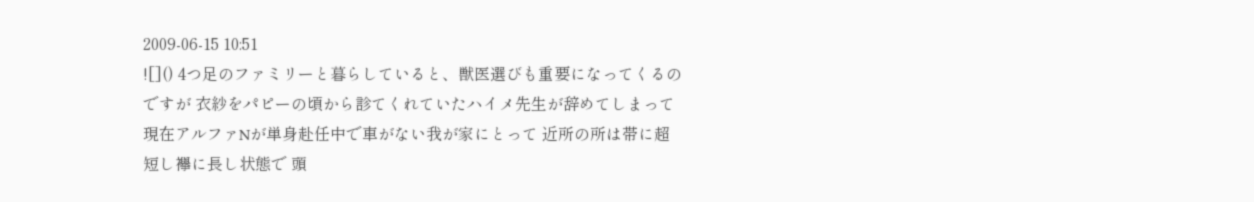2009-06-15 10:51
![]() 4つ足のファミリーと暮らしていると、獣医選びも重要になってくるのですが 衣紗をパピーの頃から診てくれていたハイメ先生が辞めてしまって 現在アルファNが単身赴任中で車がない我が家にとって 近所の所は帯に超短し襷に長し状態で 頭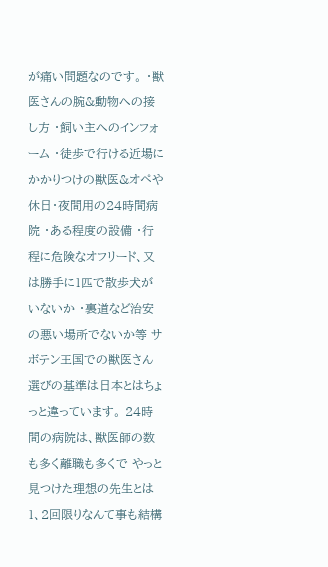が痛い問題なのです。 ・獣医さんの腕&動物への接し方 ・飼い主へのインフォーム ・徒歩で行ける近場に かかりつけの獣医&オペや休日・夜間用の24時間病院 ・ある程度の設備 ・行程に危険なオフリード、又は勝手に1匹で散歩犬がいないか ・裏道など治安の悪い場所でないか等 サボテン王国での獣医さん選びの基準は日本とはちょっと違っています。 24時間の病院は、獣医師の数も多く離職も多くで やっと見つけた理想の先生とは1、2回限りなんて事も結構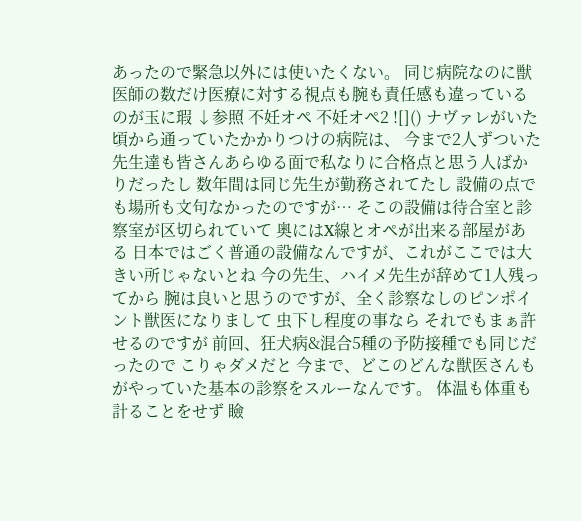あったので緊急以外には使いたくない。 同じ病院なのに獣医師の数だけ医療に対する視点も腕も責任感も違っているのが玉に瑕 ↓参照 不妊オペ 不妊オペ2 ![]() ナヴァレがいた頃から通っていたかかりつけの病院は、 今まで2人ずついた先生達も皆さんあらゆる面で私なりに合格点と思う人ばかりだったし 数年間は同じ先生が勤務されてたし 設備の点でも場所も文句なかったのですが… そこの設備は待合室と診察室が区切られていて 奥にはX線とオペが出来る部屋がある 日本ではごく普通の設備なんですが、これがここでは大きい所じゃないとね 今の先生、ハイメ先生が辞めて1人残ってから 腕は良いと思うのですが、全く診察なしのピンポイント獣医になりまして 虫下し程度の事なら それでもまぁ許せるのですが 前回、狂犬病&混合5種の予防接種でも同じだったので こりゃダメだと 今まで、どこのどんな獣医さんもがやっていた基本の診察をスルーなんです。 体温も体重も計ることをせず 瞼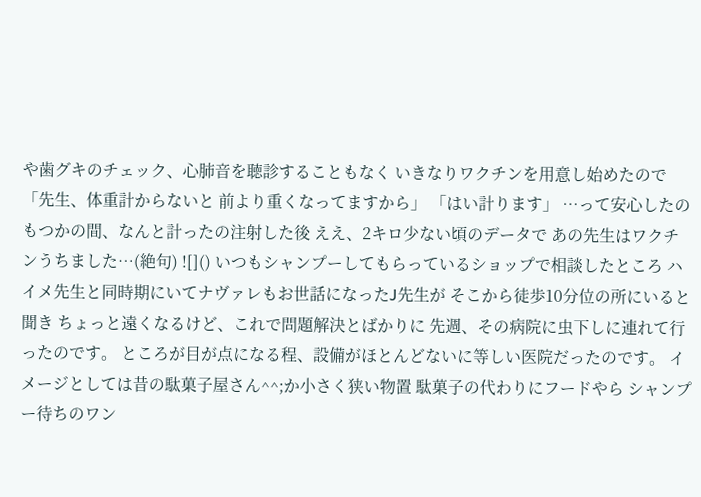や歯グキのチェック、心肺音を聴診することもなく いきなりワクチンを用意し始めたので 「先生、体重計からないと 前より重くなってますから」 「はい計ります」 …って安心したのもつかの間、なんと計ったの注射した後 ええ、2キロ少ない頃のデータで あの先生はワクチンうちました…(絶句) ![]() いつもシャンプーしてもらっているショップで相談したところ ハイメ先生と同時期にいてナヴァレもお世話になったJ先生が そこから徒歩10分位の所にいると聞き ちょっと遠くなるけど、これで問題解決とばかりに 先週、その病院に虫下しに連れて行ったのです。 ところが目が点になる程、設備がほとんどないに等しい医院だったのです。 イメージとしては昔の駄菓子屋さん^^;か小さく狭い物置 駄菓子の代わりにフードやら シャンプー待ちのワン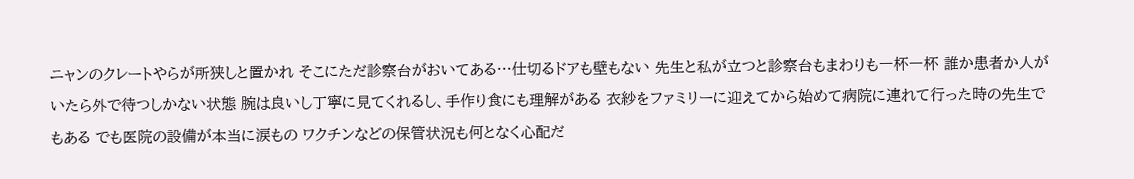ニャンのクレートやらが所狭しと置かれ そこにただ診察台がおいてある…仕切るドアも壁もない 先生と私が立つと診察台もまわりも一杯一杯 誰か患者か人がいたら外で待つしかない状態 腕は良いし丁寧に見てくれるし、手作り食にも理解がある 衣紗をファミリーに迎えてから始めて病院に連れて行った時の先生でもある でも医院の設備が本当に涙もの ワクチンなどの保管状況も何となく心配だ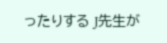ったりする J先生が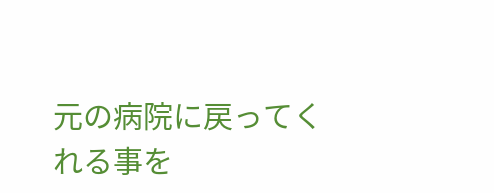元の病院に戻ってくれる事を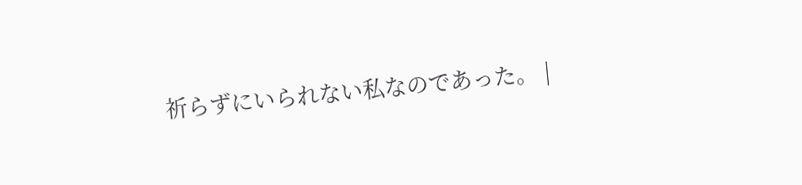祈らずにいられない私なのであった。 |